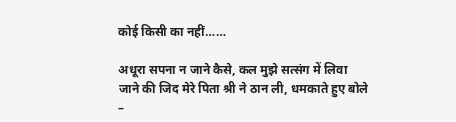कोई किसी का नहीं……

अधूरा सपना न जाने कैसे, कल मुझे सत्संग में लिवा जाने की जिद मेरे पिता श्री ने ठान ली, धमकाते हुए बोले –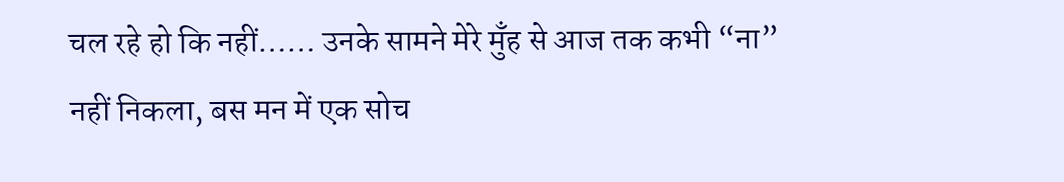चल रहे हो कि नहीं…… उनके सामने मेरे मुँह से आज तक कभी “ना” नहीं निकला, बस मन में एक सोच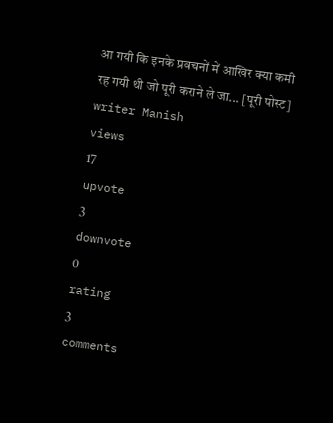आ गयी कि इनके प्रवचनों में आखिर क्या कमी रह गयी थी जो पूरी कराने ले जा... [पूरी पोस्ट]
writer Manish
views
17
upvote
3
downvote
0
rating
3
comments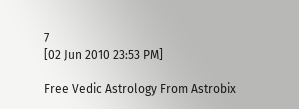7
[02 Jun 2010 23:53 PM]

Free Vedic Astrology From Astrobix